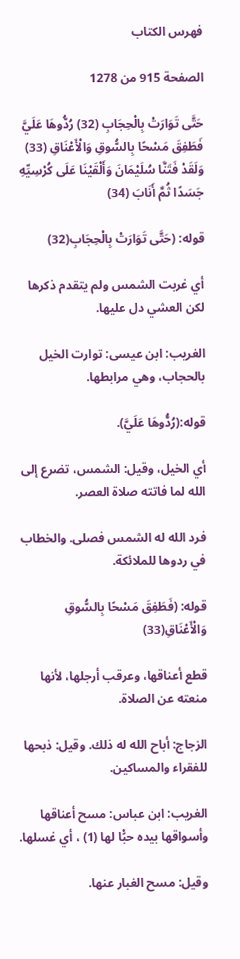فهرس الكتاب

الصفحة 915 من 1278

حَتَّى تَوَارَتْ بِالْحِجَابِ (32) رُدُّوهَا عَلَيَّ فَطَفِقَ مَسْحًا بِالسُّوقِ وَالْأَعْنَاقِ (33) وَلَقَدْ فَتَنَّا سُلَيْمَانَ وَأَلْقَيْنَا عَلَى كُرْسِيِّهِ جَسَدًا ثُمَّ أَنَابَ (34)

قوله: (حَتَّى تَوَارَتْ بِالْحِجَابِ(32)

أي غربت الشمس ولم يتقدم ذكرها لكن العشي دل عليها.

الغريب: ابن عيسى: توارت الخيل بالحجاب، وهي مرابطها.

قوله:(رُدُّوهَا عَلَيَّ).

أي الخيل، وقيل: الشمس، تضرع إلى الله لما فاتته صلاة العصر.

فرد الله له الشمس فصلى. والخطاب في ردوها للملائكة.

قوله: (فَطَفِقَ مَسْحًا بِالسُّوقِ وَالْأَعْنَاقِ(33)

قطع أعناقها، وعرقب أرجلها، لأنها منعته عن الصلاة.

الزجاج: أباح الله له ذلك. وقيل: ذبحها للفقراء والمساكين.

الغريب: ابن عباس: مسح أعناقها وأسواقها بيده حبًْا لها (1) ، أي غسلها.

وقيل: مسح الغبار عنها.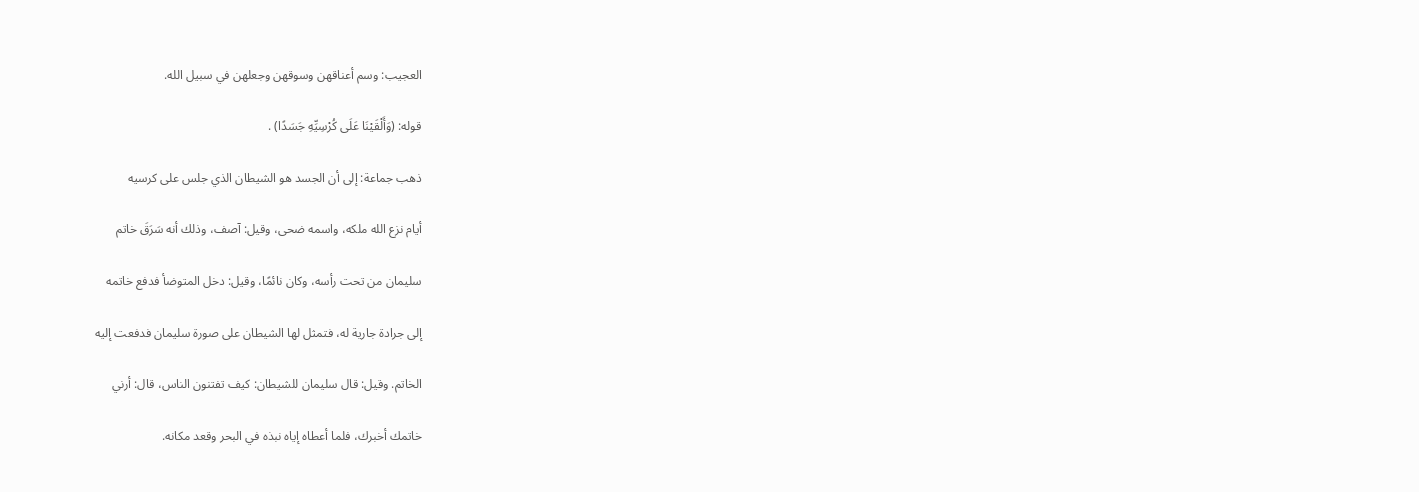العجيب: وسم أعناقهن وسوقهن وجعلهن في سبيل الله.

قوله: (وَأَلْقَيْنَا عَلَى كُرْسِيِّهِ جَسَدًا) .

ذهب جماعة: إلى أن الجسد هو الشيطان الذي جلس على كرسيه

أيام نزع الله ملكه، واسمه ضحى، وقيل: آصف، وذلك أنه سَرَقَ خاتم

سليمان من تحت رأسه، وكان نائمًا، وقيل: دخل المتوضأ فدفع خاتمه

إلى جرادة جارية له، فتمثل لها الشيطان على صورة سليمان فدفعت إليه

الخاتم. وقيل: قال سليمان للشيطان: كيف تفتنون الناس، قال: أرني

خاتمك أخبرك، فلما أعطاه إياه نبذه في البحر وقعد مكانه.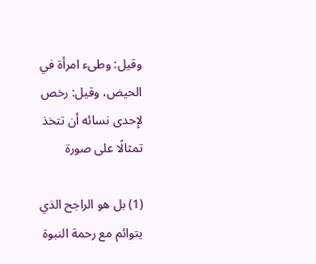وقيل: وطىء امرأة في الحيض، وقيل: رخص لإحدى نسائه أن تتخذ تمثالًا على صورة

(1) بل هو الراجح الذي يتوائم مع رحمة النبوة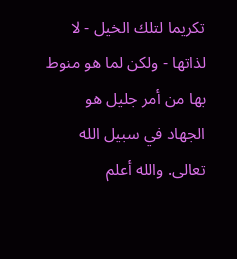تكريما لتلك الخيل - لا لذاتها - ولكن لما هو منوط بها من أمر جليل هو الجهاد في سبيل الله تعالى. والله أعلم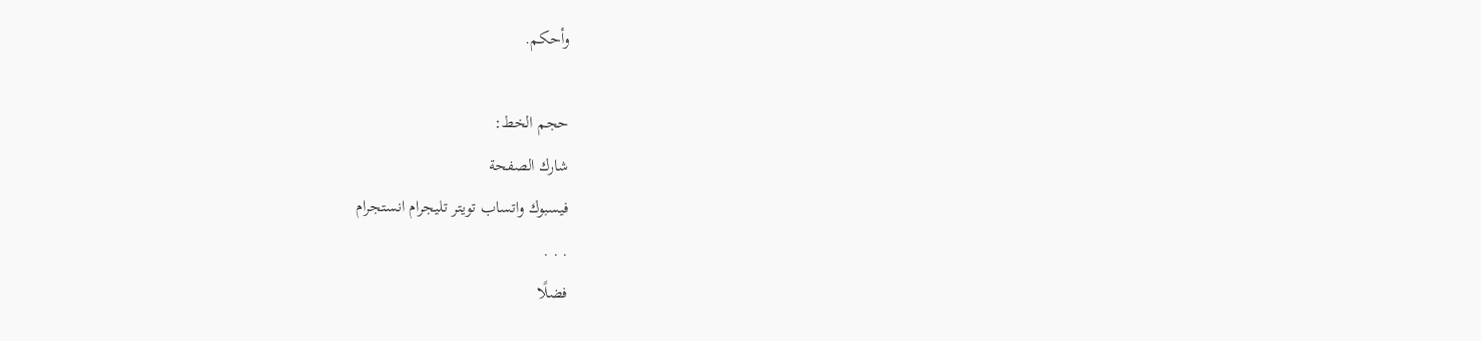وأحكم.

حجم الخط:
شارك الصفحة
فيسبوك واتساب تويتر تليجرام انستجرام
. . .
فضلًا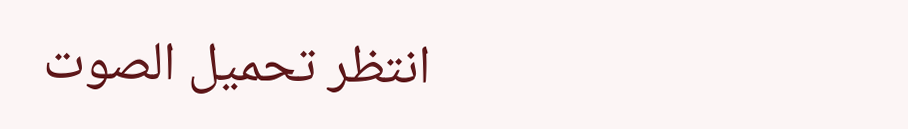انتظر تحميل الصوت